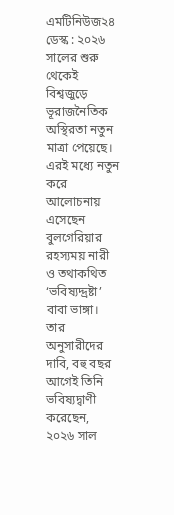এমটিনিউজ২৪ ডেস্ক : ২০২৬ সালের শুরু থেকেই বিশ্বজুড়ে ভূরাজনৈতিক অস্থিরতা নতুন মাত্রা পেয়েছে। এরই মধ্যে নতুন করে আলোচনায় এসেছেন বুলগেরিয়ার রহস্যময় নারী ও তথাকথিত ‘ভবিষ্যদ্দ্রষ্টা’ বাবা ভাঙ্গা। তার অনুসারীদের দাবি, বহু বছর আগেই তিনি ভবিষ্যদ্বাণী করেছেন, ২০২৬ সাল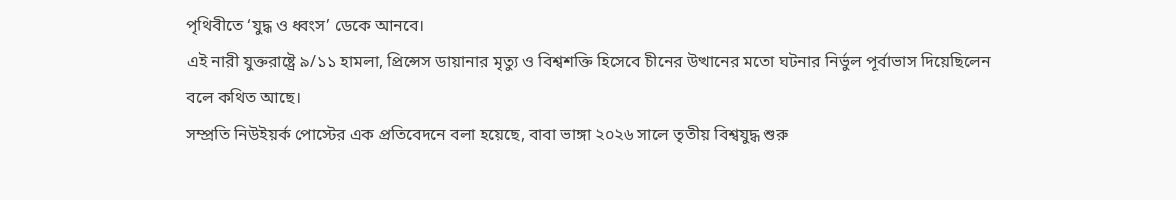পৃথিবীতে ‘যুদ্ধ ও ধ্বংস’ ডেকে আনবে।
এই নারী যুক্তরাষ্ট্রে ৯/১১ হামলা, প্রিন্সেস ডায়ানার মৃত্যু ও বিশ্বশক্তি হিসেবে চীনের উত্থানের মতো ঘটনার নির্ভুল পূর্বাভাস দিয়েছিলেন বলে কথিত আছে।
সম্প্রতি নিউইয়র্ক পোস্টের এক প্রতিবেদনে বলা হয়েছে, বাবা ভাঙ্গা ২০২৬ সালে তৃতীয় বিশ্বযুদ্ধ শুরু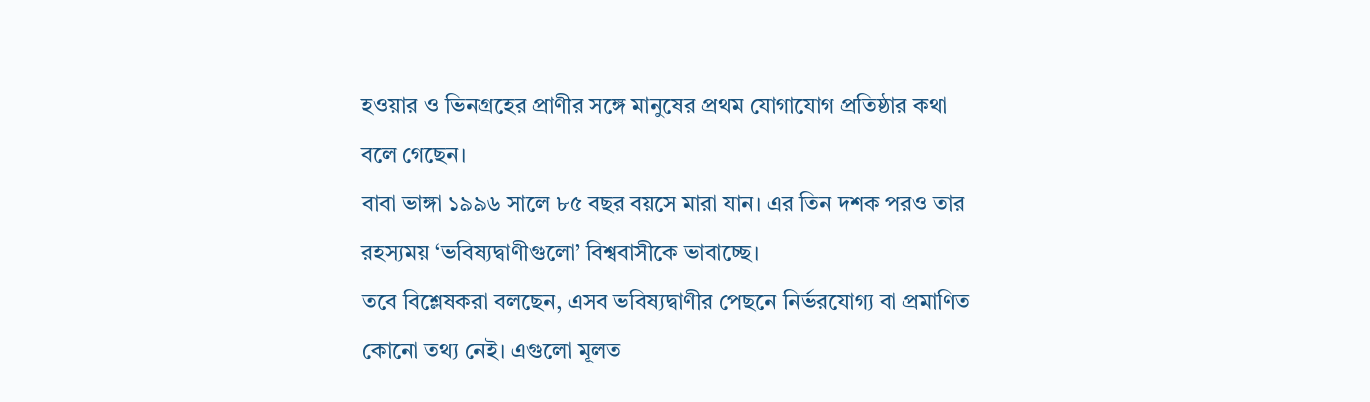হওয়ার ও ভিনগ্রহের প্রাণীর সঙ্গে মানুষের প্রথম যোগাযোগ প্রতিষ্ঠার কথা বলে গেছেন।
বাবা ভাঙ্গা ১৯৯৬ সালে ৮৫ বছর বয়সে মারা যান। এর তিন দশক পরও তার রহস্যময় ‘ভবিষ্যদ্বাণীগুলো’ বিশ্ববাসীকে ভাবাচ্ছে।
তবে বিশ্লেষকরা বলছেন, এসব ভবিষ্যদ্বাণীর পেছনে নির্ভরযোগ্য বা প্রমাণিত কোনো তথ্য নেই। এগুলো মূলত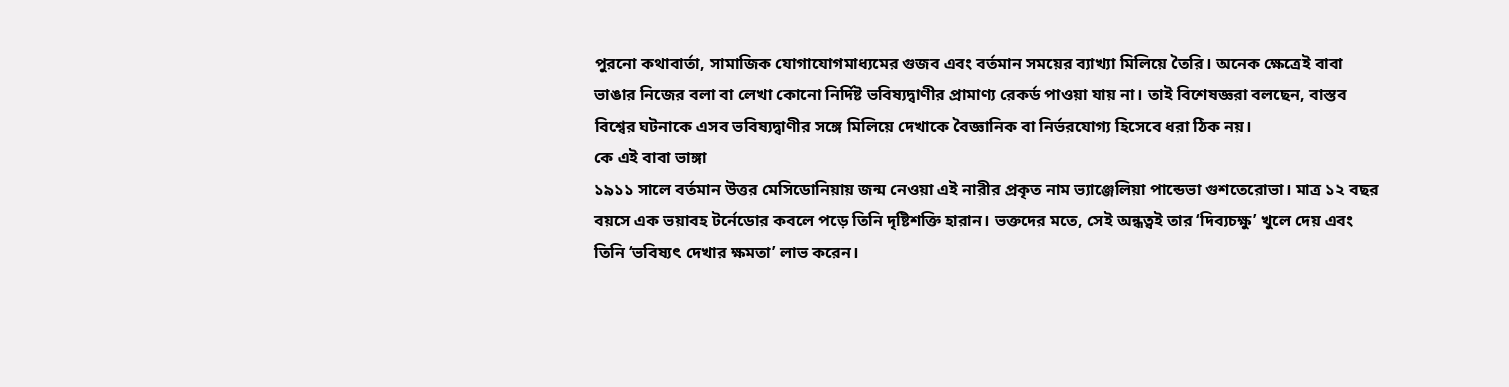পুরনো কথাবার্তা, সামাজিক যোগাযোগমাধ্যমের গুজব এবং বর্তমান সময়ের ব্যাখ্যা মিলিয়ে তৈরি। অনেক ক্ষেত্রেই বাবা ভাঙার নিজের বলা বা লেখা কোনো নির্দিষ্ট ভবিষ্যদ্বাণীর প্রামাণ্য রেকর্ড পাওয়া যায় না। তাই বিশেষজ্ঞরা বলছেন, বাস্তব বিশ্বের ঘটনাকে এসব ভবিষ্যদ্বাণীর সঙ্গে মিলিয়ে দেখাকে বৈজ্ঞানিক বা নির্ভরযোগ্য হিসেবে ধরা ঠিক নয়।
কে এই বাবা ভাঙ্গা
১৯১১ সালে বর্তমান উত্তর মেসিডোনিয়ায় জন্ম নেওয়া এই নারীর প্রকৃত নাম ভ্যাঞ্জেলিয়া পান্ডেভা গুশতেরোভা। মাত্র ১২ বছর বয়সে এক ভয়াবহ টর্নেডোর কবলে পড়ে তিনি দৃষ্টিশক্তি হারান। ভক্তদের মতে, সেই অন্ধত্বই তার ‘দিব্যচক্ষু’ খুলে দেয় এবং তিনি ‘ভবিষ্যৎ দেখার ক্ষমতা’ লাভ করেন।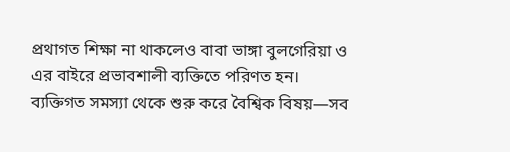প্রথাগত শিক্ষা না থাকলেও বাবা ভাঙ্গা বুলগেরিয়া ও এর বাইরে প্রভাবশালী ব্যক্তিতে পরিণত হন। ব্যক্তিগত সমস্যা থেকে শুরু করে বৈশ্বিক বিষয়—সব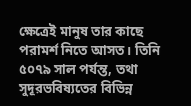ক্ষেত্রেই মানুষ তার কাছে পরামর্শ নিতে আসত। তিনি ৫০৭৯ সাল পর্যন্ত, তথা সুদূরভবিষ্যতের বিভিন্ন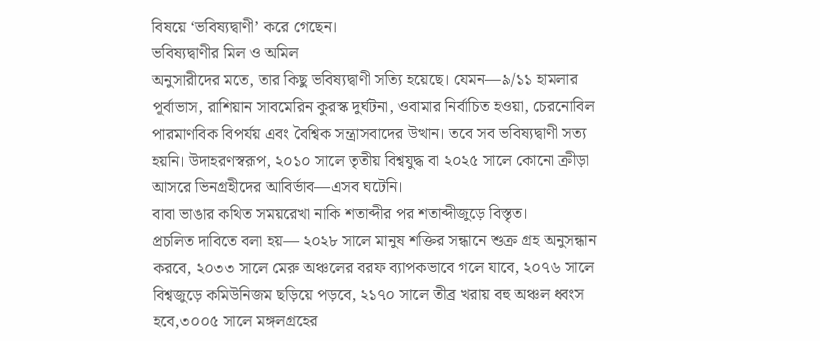বিষয়ে ‘ভবিষ্যদ্বাণী’ করে গেছেন।
ভবিষ্যদ্বাণীর মিল ও অমিল
অনুসারীদের মতে, তার কিছু ভবিষ্যদ্বাণী সত্যি হয়েছে। যেমন—৯/১১ হামলার পূর্বাভাস, রাশিয়ান সাবমেরিন কুরস্ক দুর্ঘটনা, ওবামার নির্বাচিত হওয়া, চেরনোবিল পারমাণবিক বিপর্যয় এবং বৈশ্বিক সন্ত্রাসবাদের উত্থান। তবে সব ভবিষ্যদ্বাণী সত্য হয়নি। উদাহরণস্বরূপ, ২০১০ সালে তৃতীয় বিশ্বযুদ্ধ বা ২০২৫ সালে কোনো ক্রীড়া আসরে ভিনগ্রহীদের আবির্ভাব—এসব ঘটেনি।
বাবা ভাঙার কথিত সময়রেখা নাকি শতাব্দীর পর শতাব্দীজুড়ে বিস্তৃত।
প্রচলিত দাবিতে বলা হয়— ২০২৮ সালে মানুষ শক্তির সন্ধানে শুক্র গ্রহ অনুসন্ধান করবে, ২০৩৩ সালে মেরু অঞ্চলের বরফ ব্যাপকভাবে গলে যাবে, ২০৭৬ সালে বিশ্বজুড়ে কমিউনিজম ছড়িয়ে পড়বে, ২১৭০ সালে তীব্র খরায় বহু অঞ্চল ধ্বংস হবে,৩০০৫ সালে মঙ্গলগ্রহের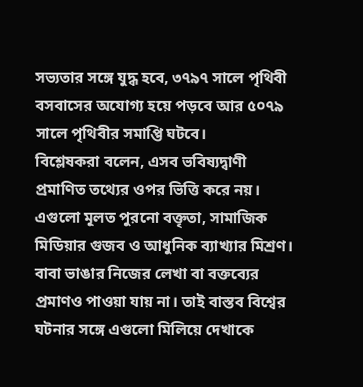সভ্যতার সঙ্গে যুদ্ধ হবে, ৩৭৯৭ সালে পৃথিবী বসবাসের অযোগ্য হয়ে পড়বে আর ৫০৭৯ সালে পৃথিবীর সমাপ্তি ঘটবে।
বিশ্লেষকরা বলেন, এসব ভবিষ্যদ্বাণী প্রমাণিত তথ্যের ওপর ভিত্তি করে নয়। এগুলো মূলত পুরনো বক্তৃতা, সামাজিক মিডিয়ার গুজব ও আধুনিক ব্যাখ্যার মিশ্রণ। বাবা ভাঙার নিজের লেখা বা বক্তব্যের প্রমাণও পাওয়া যায় না। তাই বাস্তব বিশ্বের ঘটনার সঙ্গে এগুলো মিলিয়ে দেখাকে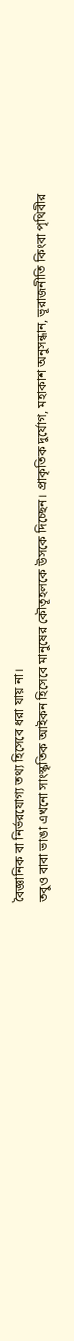বৈজ্ঞানিক বা নির্ভরযোগ্য তথ্য হিসেবে ধরা যায় না।
তবুও বাবা ভাঙা এখনো সাংস্কৃতিক আইকন হিসেবে মানুষের কৌতূহলকে উসকে দিচ্ছেন। প্রাকৃতিক দুর্যোগ, মহাকাশ অনুসন্ধান, ভূরাজনীতি কিংবা পৃথিবীর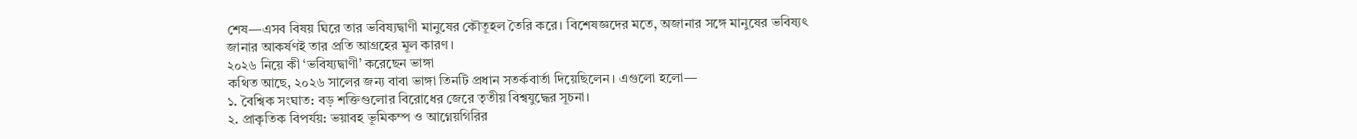শেষ—এসব বিষয় ঘিরে তার ভবিষ্যদ্বাণী মানুষের কৌতূহল তৈরি করে। বিশেষজ্ঞদের মতে, অজানার সঙ্গে মানুষের ভবিষ্যৎ জানার আকর্ষণই তার প্রতি আগ্রহের মূল কারণ।
২০২৬ নিয়ে কী ‘ভবিষ্যদ্বাণী’ করেছেন ভাঙ্গা
কথিত আছে, ২০২৬ সালের জন্য বাবা ভাঙ্গা তিনটি প্রধান সতর্কবার্তা দিয়েছিলেন। এগুলো হলো—
১. বৈশ্বিক সংঘাত: বড় শক্তিগুলোর বিরোধের জেরে তৃতীয় বিশ্বযুদ্ধের সূচনা।
২. প্রাকৃতিক বিপর্যয়: ভয়াবহ ভূমিকম্প ও আগ্নেয়গিরির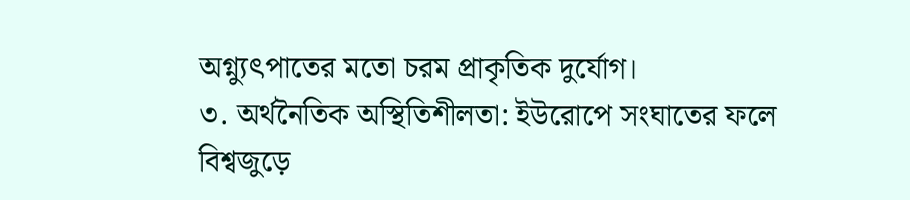অগ্ন্যুৎপাতের মতো চরম প্রাকৃতিক দুর্যোগ।
৩. অর্থনৈতিক অস্থিতিশীলতা: ইউরোপে সংঘাতের ফলে বিশ্বজুড়ে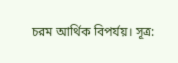চরম আর্থিক বিপর্যয়। সূত্র: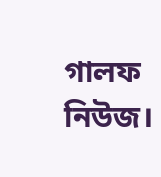গালফ নিউজ।